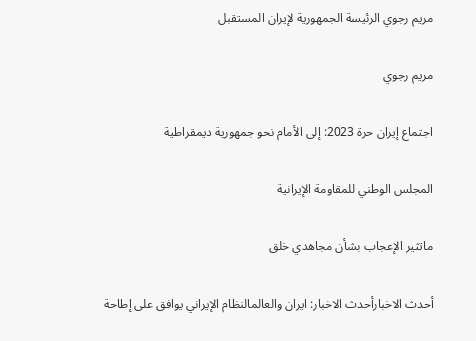مريم رجوي الرئيسة الجمهورية لإيران المستقبل

مريم رجوي

اجتماع إيران حرة 2023: إلى الأمام نحو جمهورية ديمقراطية

المجلس الوطني للمقاومة الإيرانية

ماتثير الإعجاب بشأن مجاهدي خلق

أحدث الاخبارأحدث الاخبار: ايران والعالمالنظام الإيراني يوافق على إطاحة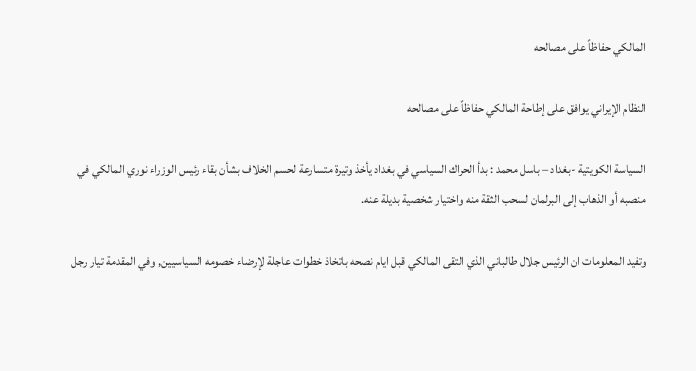المالكي حفاظاً على مصالحه

النظام الإيراني يوافق على إطاحة المالكي حفاظاً على مصالحه

السياسة الكويتية -بغداد – باسل محمد : بدأ الحراك السياسي في بغداد يأخذ وتيرة متسارعة لحسم الخلاف بشأن بقاء رئيس الوزراء نوري المالكي في منصبه أو الذهاب إلى البرلمان لسحب الثقة منه واختيار شخصية بديلة عنه.

وتفيد المعلومات ان الرئيس جلال طالباني الذي التقى المالكي قبل ايام نصحه باتخاذ خطوات عاجلة لإرضاء خصومه السياسيين, وفي المقدمة تيار رجل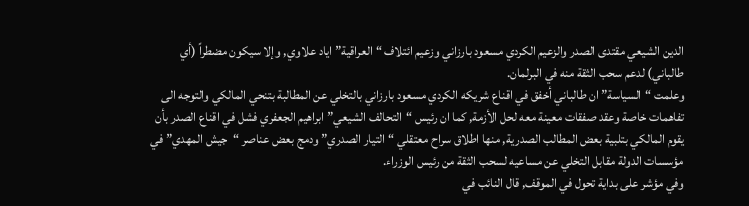الدين الشيعي مقتدى الصدر والزعيم الكردي مسعود بارزاني وزعيم ائتلاف “العراقية” اياد علاوي, وإلا سيكون مضطراً (أي طالباني) لدعم سحب الثقة منه في البرلمان.
وعلمت “السياسة” ان طالباني أخفق في اقناع شريكه الكردي مسعود بارزاني بالتخلي عن المطالبة بتنحي المالكي والتوجه الى تفاهمات خاصة وعقد صفقات معينة معه لحل الأزمة, كما ان رئيس “التحالف الشيعي” ابراهيم الجعفري فشل في اقناع الصدر بأن يقوم المالكي بتلبية بعض المطالب الصدرية, منها اطلاق سراح معتقلي “التيار الصدري” ودمج بعض عناصر “جيش المهدي” في مؤسسات الدولة مقابل التخلي عن مساعيه لسحب الثقة من رئيس الوزراء.
وفي مؤشر على بداية تحول في الموقف, قال النائب في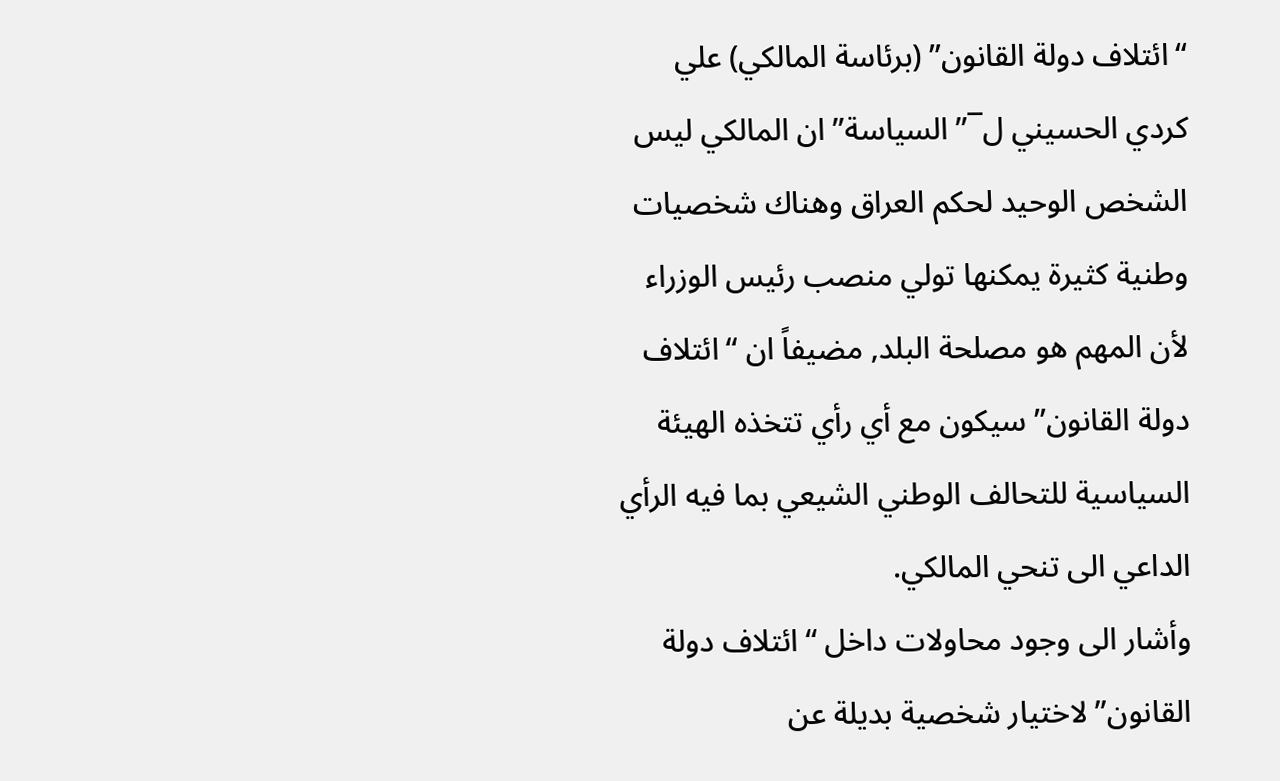“ائتلاف دولة القانون” (برئاسة المالكي) علي كردي الحسيني ل¯”السياسة” ان المالكي ليس الشخص الوحيد لحكم العراق وهناك شخصيات وطنية كثيرة يمكنها تولي منصب رئيس الوزراء لأن المهم هو مصلحة البلد, مضيفاً ان “ائتلاف دولة القانون” سيكون مع أي رأي تتخذه الهيئة السياسية للتحالف الوطني الشيعي بما فيه الرأي الداعي الى تنحي المالكي.
وأشار الى وجود محاولات داخل “ائتلاف دولة القانون” لاختيار شخصية بديلة عن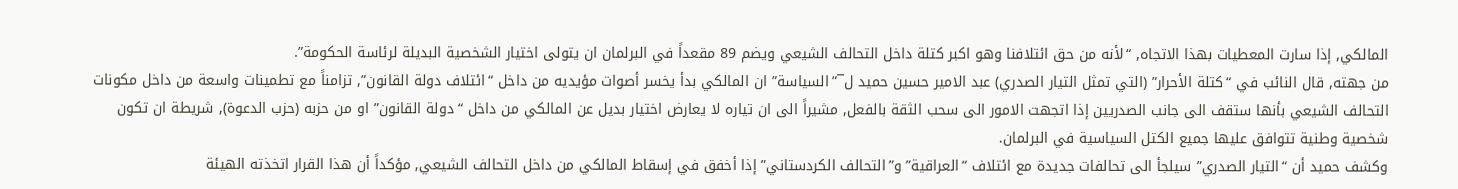المالكي, إذا سارت المعطيات بهذا الاتجاه, “لأنه من حق ائتلافنا وهو اكبر كتلة داخل التحالف الشيعي ويضم 89 مقعداً في البرلمان ان يتولى اختيار الشخصية البديلة لرئاسة الحكومة”.
من جهته, قال النائب في “كتلة الأحرار” (التي تمثل التيار الصدري) عبد الامير حسين حميد ل¯”السياسة” ان المالكي بدأ يخسر أصوات مؤيديه من داخل “ائتلاف دولة القانون”, تزامناً مع تطمينات واسعة من داخل مكونات التحالف الشيعي بأنها ستقف الى جانب الصدريين إذا اتجهت الامور الى سحب الثقة بالفعل, مشيراً الى ان تياره لا يعارض اختيار بديل عن المالكي من داخل “دولة القانون” او من حزبه (حزب الدعوة), شريطة ان تكون شخصية وطنية تتوافق عليها جميع الكتل السياسية في البرلمان.
وكشف حميد أن “التيار الصدري” سيلجأ الى تحالفات جديدة مع ائتلاف “العراقية” و”التحالف الكردستاني” إذا أخفق في إسقاط المالكي من داخل التحالف الشيعي, مؤكداً أن هذا القرار اتخذته الهيئة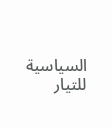السياسية للتيار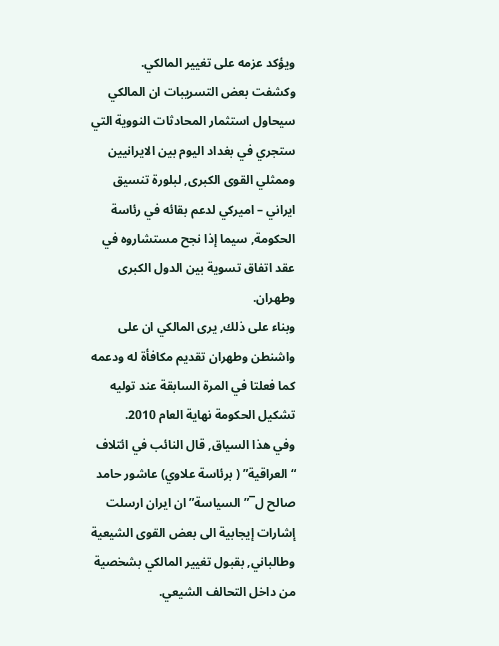ويؤكد عزمه على تغيير المالكي.
وكشفت بعض التسريبات ان المالكي سيحاول استثمار المحادثات النووية التي ستجري في بغداد اليوم بين الايرانيين وممثلي القوى الكبرى, لبلورة تنسيق ايراني – اميركي لدعم بقائه في رئاسة الحكومة, سيما إذا نجح مستشاروه في عقد اتفاق تسوية بين الدول الكبرى وطهران.
وبناء على ذلك, يرى المالكي ان على واشنطن وطهران تقديم مكافأة له ودعمه كما فعلتا في المرة السابقة عند توليه تشكيل الحكومة نهاية العام 2010.
وفي هذا السياق, قال النائب في ائتلاف “العراقية” ( برئاسة علاوي) عاشور حامد صالح ل¯”السياسة” ان ايران ارسلت إشارات إيجابية الى بعض القوى الشيعية وطالباني, بقبول تغيير المالكي بشخصية من داخل التحالف الشيعي.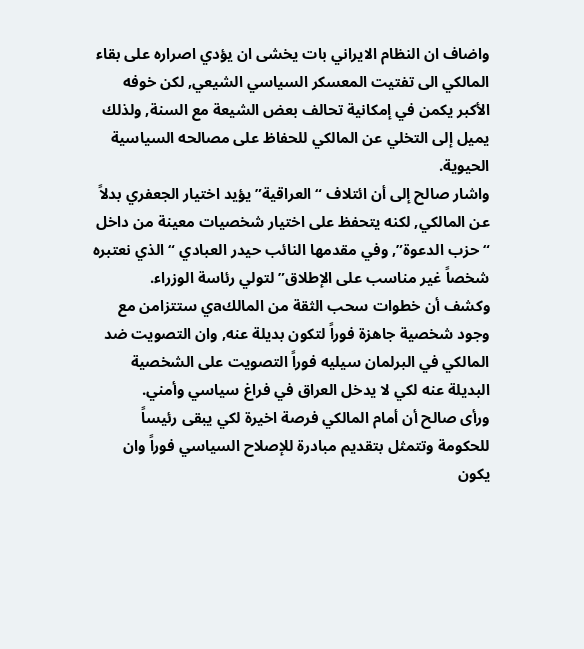واضاف ان النظام الايراني بات يخشى ان يؤدي اصراره على بقاء المالكي الى تفتيت المعسكر السياسي الشيعي, لكن خوفه الأكبر يكمن في إمكانية تحالف بعض الشيعة مع السنة, ولذلك يميل إلى التخلي عن المالكي للحفاظ على مصالحه السياسية الحيوية.
واشار صالح إلى أن ائتلاف “العراقية” يؤيد اختيار الجعفري بدلاً عن المالكي, لكنه يتحفظ على اختيار شخصيات معينة من داخل “حزب الدعوة”, وفي مقدمها النائب حيدر العبادي “الذي نعتبره شخصاً غير مناسب على الإطلاق” لتولي رئاسة الوزراء.
وكشف أن خطوات سحب الثقة من المالكaي ستتزامن مع وجود شخصية جاهزة فوراً لتكون بديلة عنه, وان التصويت ضد المالكي في البرلمان سيليه فوراً التصويت على الشخصية البديلة عنه لكي لا يدخل العراق في فراغ سياسي وأمني.
ورأى صالح أن أمام المالكي فرصة اخيرة لكي يبقى رئيساً للحكومة وتتمثل بتقديم مبادرة للإصلاح السياسي فوراً وان يكون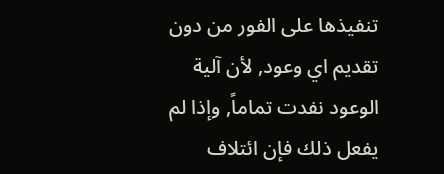تنفيذها على الفور من دون تقديم اي وعود, لأن آلية الوعود نفدت تماماً, وإذا لم يفعل ذلك فإن ائتلاف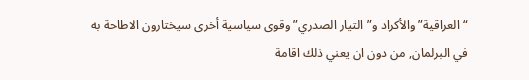“العراقية” والأكراد و”التيار الصدري” وقوى سياسية أخرى سيختارون الاطاحة به في البرلمان, من دون ان يعني ذلك اقامة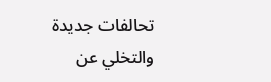تحالفات جديدة والتخلي عن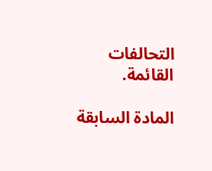التحالفات القائمة.

المادة السابقة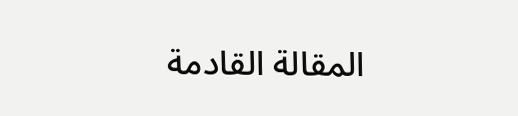المقالة القادمة